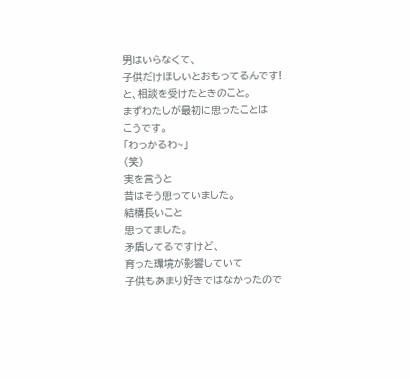男はいらなくて、
子供だけほしいとおもってるんです!
と、相談を受けたときのこと。
まずわたしが最初に思ったことは
こうです。
「わっかるわ~」
(笑)
実を言うと
昔はそう思っていました。
結構長いこと
思ってました。
矛盾してるですけど、
育った環境が影響していて
子供もあまり好きではなかったので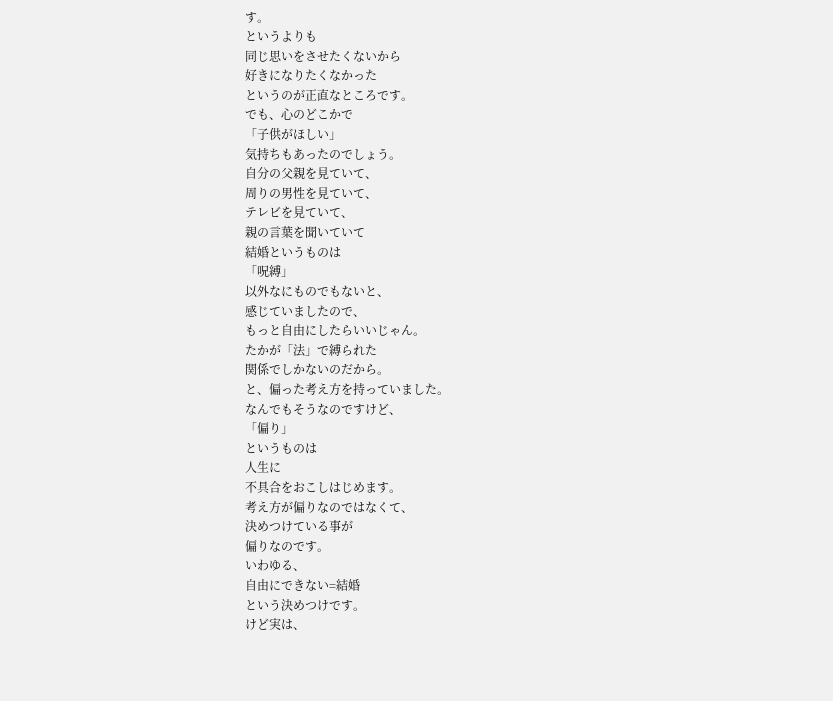す。
というよりも
同じ思いをさせたくないから
好きになりたくなかった
というのが正直なところです。
でも、心のどこかで
「子供がほしい」
気持ちもあったのでしょう。
自分の父親を見ていて、
周りの男性を見ていて、
テレビを見ていて、
親の言葉を聞いていて
結婚というものは
「呪縛」
以外なにものでもないと、
感じていましたので、
もっと自由にしたらいいじゃん。
たかが「法」で縛られた
関係でしかないのだから。
と、偏った考え方を持っていました。
なんでもそうなのですけど、
「偏り」
というものは
人生に
不具合をおこしはじめます。
考え方が偏りなのではなくて、
決めつけている事が
偏りなのです。
いわゆる、
自由にできない=結婚
という決めつけです。
けど実は、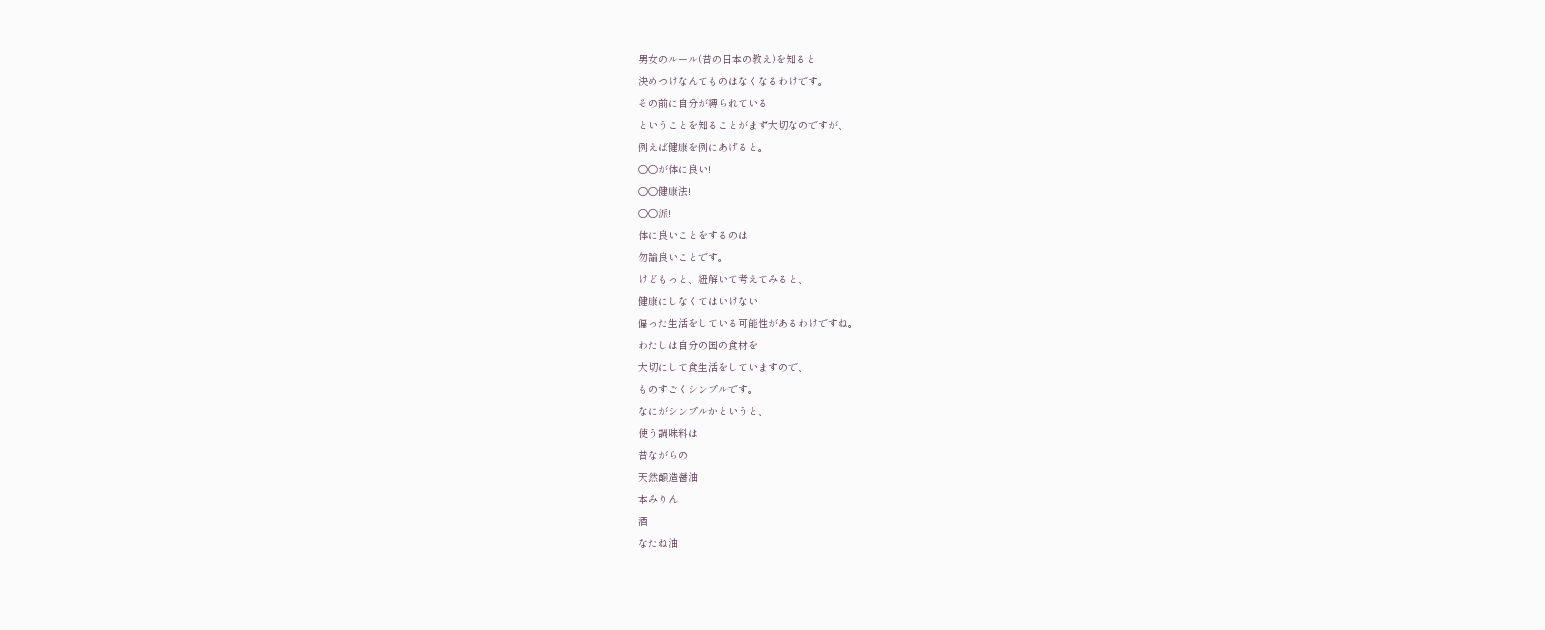男女のルール(昔の日本の教え)を知ると
決めつけなんてものはなくなるわけです。
その前に自分が縛られている
ということを知ることがまず大切なのですが、
例えば健康を例にあげると。
○○が体に良い!
○○健康法!
○○派!
体に良いことをするのは
勿論良いことです。
けどもっと、紐解いて考えてみると、
健康にしなくてはいけない
偏った生活をしている可能性があるわけですね。
わたしは自分の国の食材を
大切にして食生活をしていますので、
ものすごくシンプルです。
なにがシンプルかというと、
使う調味料は
昔ながらの
天然醸造醤油
本みりん
酒
なたね油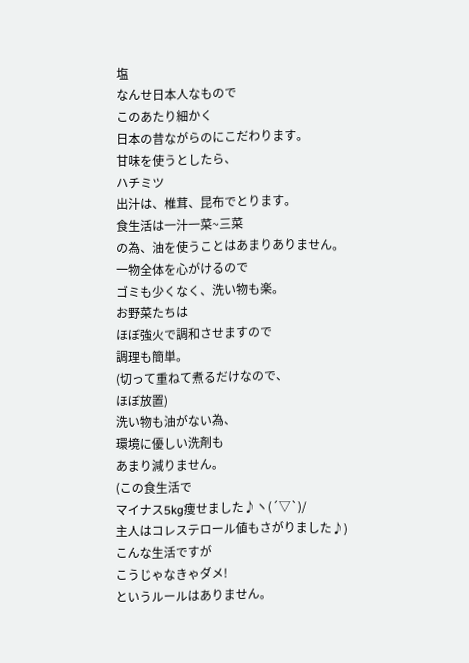塩
なんせ日本人なもので
このあたり細かく
日本の昔ながらのにこだわります。
甘味を使うとしたら、
ハチミツ
出汁は、椎茸、昆布でとります。
食生活は一汁一菜~三菜
の為、油を使うことはあまりありません。
一物全体を心がけるので
ゴミも少くなく、洗い物も楽。
お野菜たちは
ほぼ強火で調和させますので
調理も簡単。
(切って重ねて煮るだけなので、
ほぼ放置)
洗い物も油がない為、
環境に優しい洗剤も
あまり減りません。
(この食生活で
マイナス5kg痩せました♪ヽ(´▽`)/
主人はコレステロール値もさがりました♪)
こんな生活ですが
こうじゃなきゃダメ!
というルールはありません。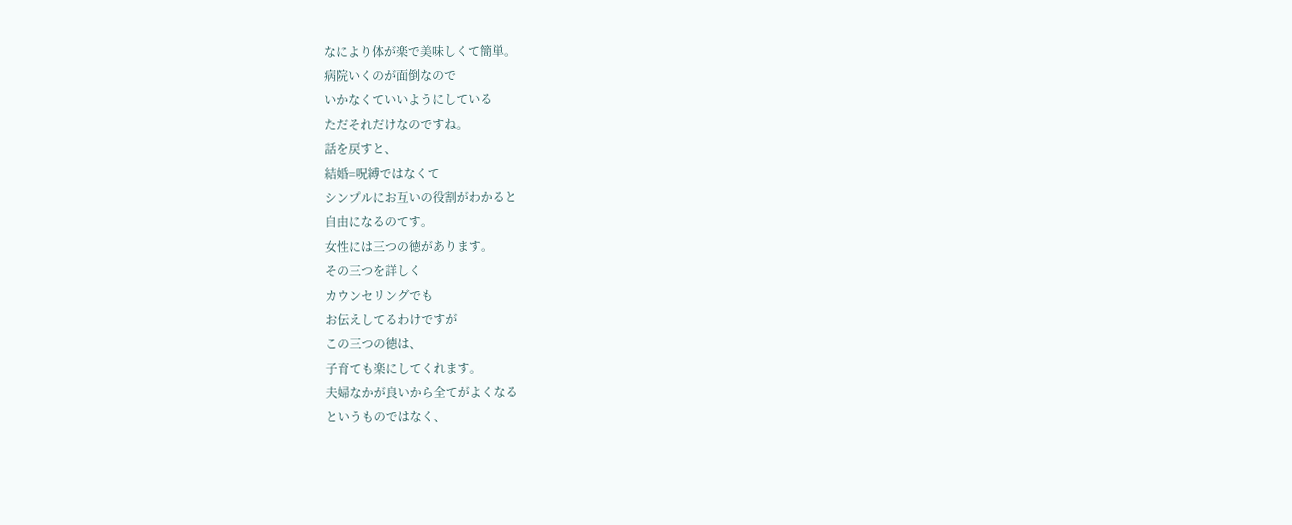なにより体が楽で美味しくて簡単。
病院いくのが面倒なので
いかなくていいようにしている
ただそれだけなのですね。
話を戻すと、
結婚=呪縛ではなくて
シンプルにお互いの役割がわかると
自由になるのてす。
女性には三つの徳があります。
その三つを詳しく
カウンセリングでも
お伝えしてるわけですが
この三つの徳は、
子育ても楽にしてくれます。
夫婦なかが良いから全てがよくなる
というものではなく、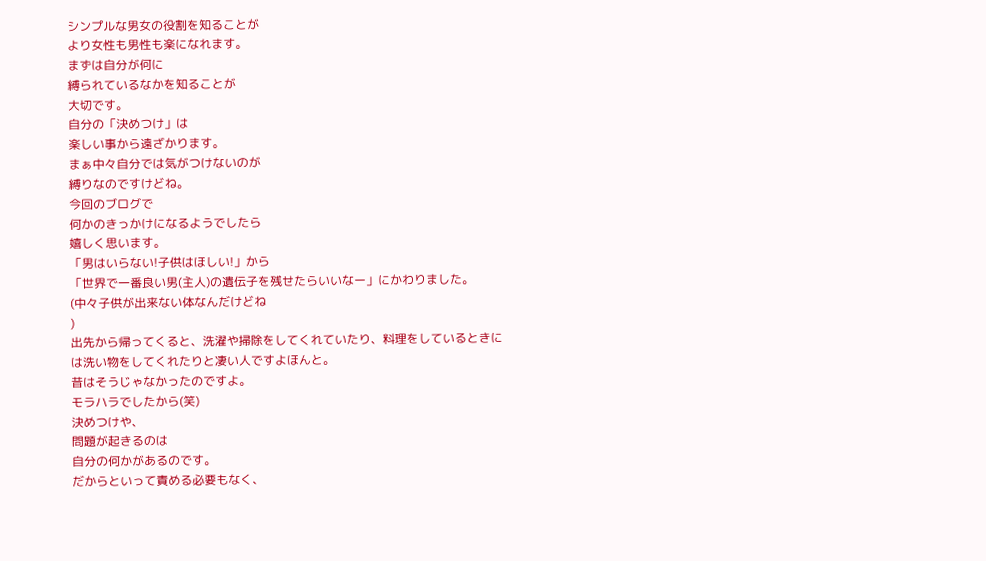シンプルな男女の役割を知ることが
より女性も男性も楽になれます。
まずは自分が何に
縛られているなかを知ることが
大切です。
自分の「決めつけ」は
楽しい事から遠ざかります。
まぁ中々自分では気がつけないのが
縛りなのですけどね。
今回のブログで
何かのきっかけになるようでしたら
嬉しく思います。
「男はいらない!子供はほしい!」から
「世界で一番良い男(主人)の遺伝子を残せたらいいなー」にかわりました。
(中々子供が出来ない体なんだけどね
)
出先から帰ってくると、洗濯や掃除をしてくれていたり、料理をしているときには洗い物をしてくれたりと凄い人ですよほんと。
昔はそうじゃなかったのですよ。
モラハラでしたから(笑)
決めつけや、
問題が起きるのは
自分の何かがあるのです。
だからといって責める必要もなく、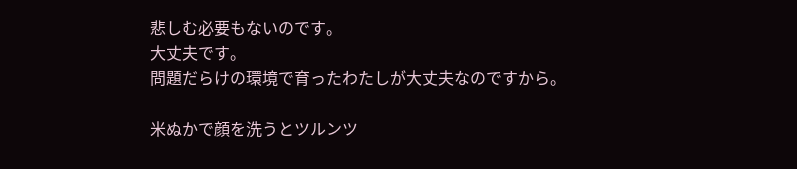悲しむ必要もないのです。
大丈夫です。
問題だらけの環境で育ったわたしが大丈夫なのですから。

米ぬかで顔を洗うとツルンツ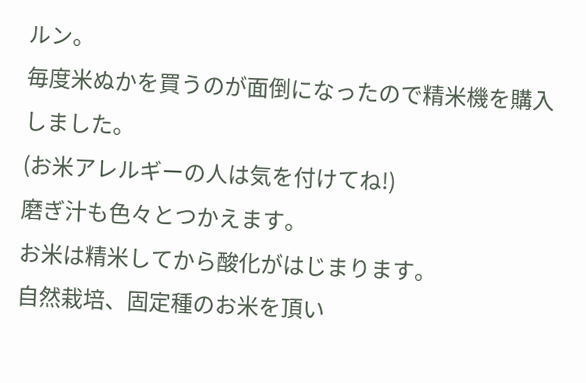ルン。
毎度米ぬかを買うのが面倒になったので精米機を購入しました。
(お米アレルギーの人は気を付けてね!)
磨ぎ汁も色々とつかえます。
お米は精米してから酸化がはじまります。
自然栽培、固定種のお米を頂い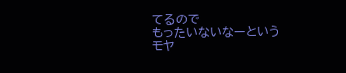てるので
もったいないなーという
モヤ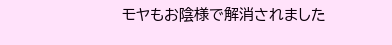モヤもお陰様で解消されました